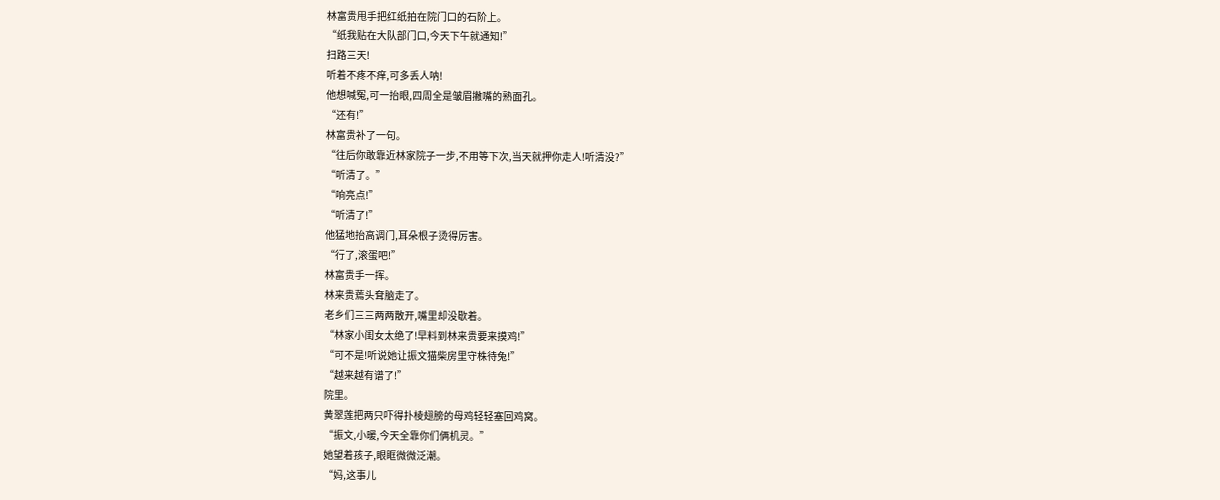林富贵甩手把红纸拍在院门口的石阶上。
“纸我贴在大队部门口,今天下午就通知!”
扫路三天!
听着不疼不痒,可多丢人呐!
他想喊冤,可一抬眼,四周全是皱眉撇嘴的熟面孔。
“还有!”
林富贵补了一句。
“往后你敢靠近林家院子一步,不用等下次,当天就押你走人!听清没?”
“听清了。”
“响亮点!”
“听清了!”
他猛地抬高调门,耳朵根子烫得厉害。
“行了,滚蛋吧!”
林富贵手一挥。
林来贵蔫头耷脑走了。
老乡们三三两两散开,嘴里却没歇着。
“林家小闺女太绝了!早料到林来贵要来摸鸡!”
“可不是!听说她让振文猫柴房里守株待兔!”
“越来越有谱了!”
院里。
黄翠莲把两只吓得扑棱翅膀的母鸡轻轻塞回鸡窝。
“振文,小暖,今天全靠你们俩机灵。”
她望着孩子,眼眶微微泛潮。
“妈,这事儿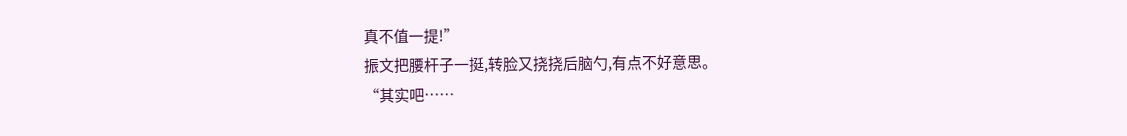真不值一提!”
振文把腰杆子一挺,转脸又挠挠后脑勺,有点不好意思。
“其实吧……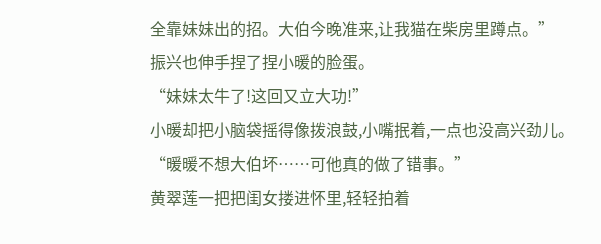全靠妹妹出的招。大伯今晚准来,让我猫在柴房里蹲点。”
振兴也伸手捏了捏小暖的脸蛋。
“妹妹太牛了!这回又立大功!”
小暖却把小脑袋摇得像拨浪鼓,小嘴抿着,一点也没高兴劲儿。
“暖暖不想大伯坏……可他真的做了错事。”
黄翠莲一把把闺女搂进怀里,轻轻拍着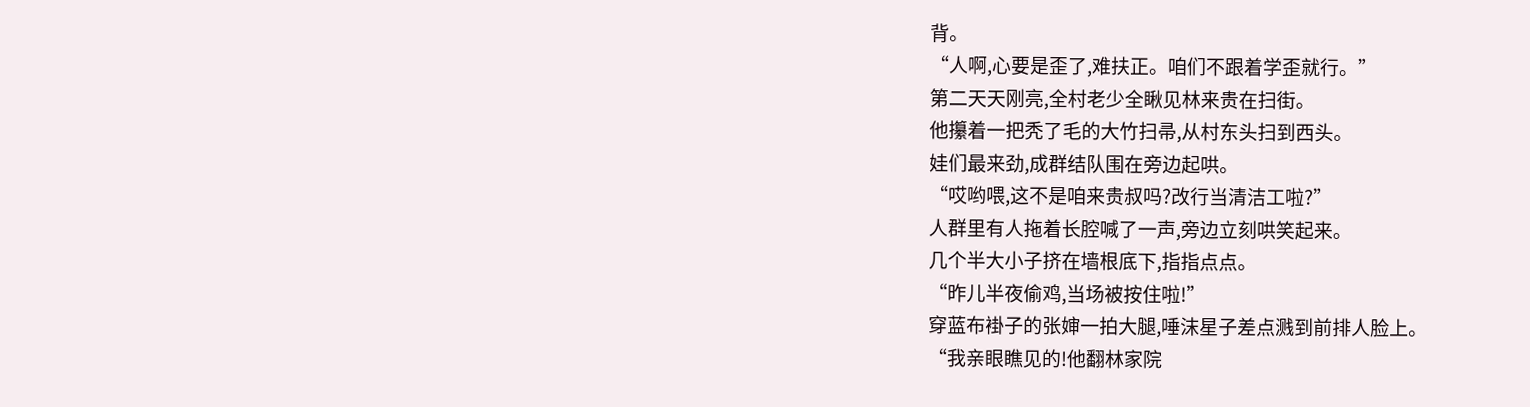背。
“人啊,心要是歪了,难扶正。咱们不跟着学歪就行。”
第二天天刚亮,全村老少全瞅见林来贵在扫街。
他攥着一把秃了毛的大竹扫帚,从村东头扫到西头。
娃们最来劲,成群结队围在旁边起哄。
“哎哟喂,这不是咱来贵叔吗?改行当清洁工啦?”
人群里有人拖着长腔喊了一声,旁边立刻哄笑起来。
几个半大小子挤在墙根底下,指指点点。
“昨儿半夜偷鸡,当场被按住啦!”
穿蓝布褂子的张婶一拍大腿,唾沫星子差点溅到前排人脸上。
“我亲眼瞧见的!他翻林家院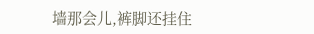墙那会儿,裤脚还挂住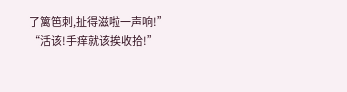了篱笆刺,扯得滋啦一声响!”
“活该!手痒就该挨收拾!”